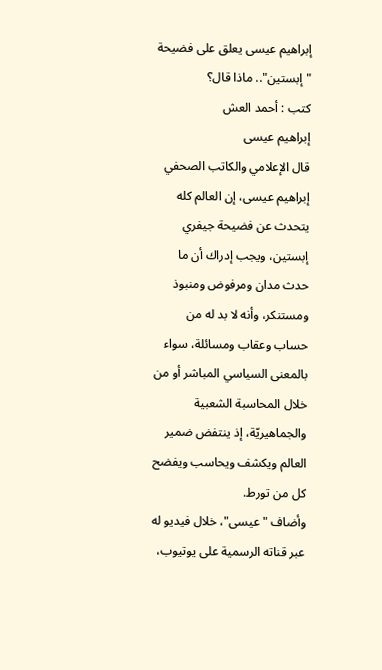إبراهيم عيسى يعلق على فضيحة "إبستين".. ماذا قال؟
كتب : أحمد العش
إبراهيم عيسى
قال الإعلامي والكاتب الصحفي إبراهيم عيسى، إن العالم كله يتحدث عن فضيحة جيفري إبستين، ويجب إدراك أن ما حدث مدان ومرفوض ومنبوذ ومستنكر، وأنه لا بد له من حساب وعقاب ومسائلة، سواء بالمعنى السياسي المباشر أو من خلال المحاسبة الشعبية والجماهيريّة، إذ ينتفض ضمير العالم ويكشف ويحاسب ويفضح كل من تورط.
وأضاف "عيسى"، خلال فيديو له عبر قناته الرسمية على يوتيوب،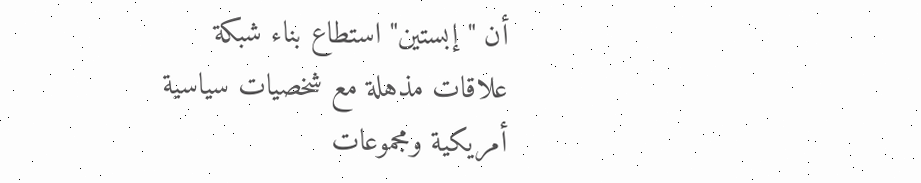أن "إبستين" استطاع بناء شبكة علاقات مذهلة مع شخصيات سياسية أمريكية ومجموعات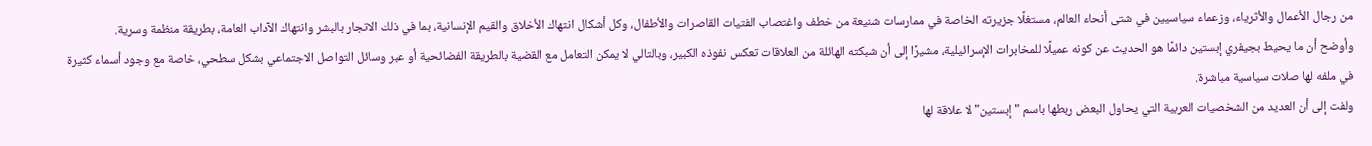من رجال الأعمال والأثرياء، وزعماء سياسيين في شتى أنحاء العالم، مستغلًا جزيرته الخاصة في ممارسات شنيعة من خطف واغتصاب الفتيات القاصرات والأطفال، وكل أشكال انتهاك الأخلاق والقيم الإنسانية، بما في ذلك الاتجار بالبشر وانتهاك الآداب العامة، بطريقة منظمة وسرية.
وأوضح أن ما يحيط بجيفري إبستين دائمًا هو الحديث عن كونه عميلًا للمخابرات الإسرائيلية، مشيرًا إلى أن شبكته الهائلة من العلاقات تعكس نفوذه الكبير، وبالتالي لا يمكن التعامل مع القضية بالطريقة الفضائحية أو عبر وسائل التواصل الاجتماعي بشكل سطحي، خاصة مع وجود أسماء كثيرة في ملفه لها صلات سياسية مباشرة.
ولفت إلى أن العديد من الشخصيات العربية التي يحاول البعض ربطها باسم "إبستين" لا علاقة لها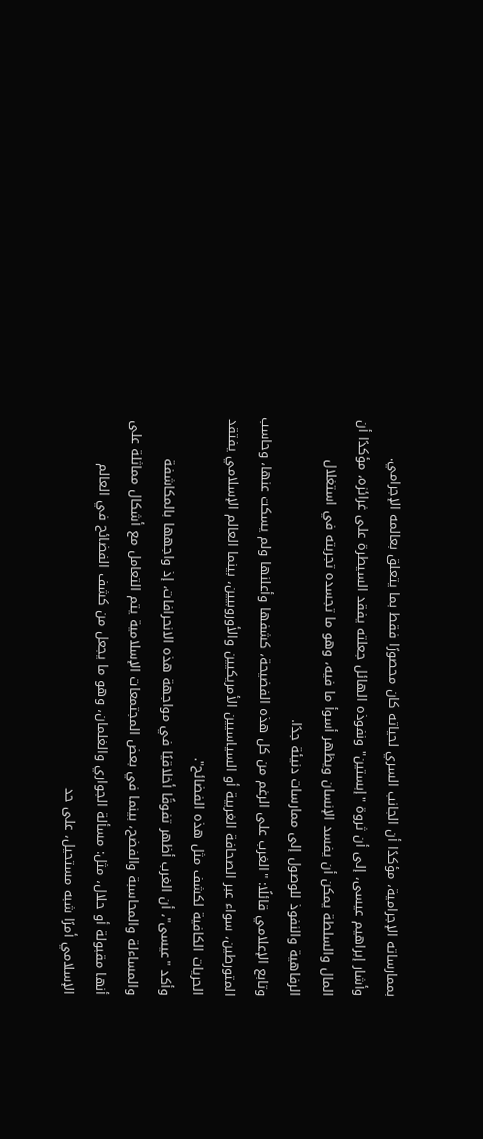بممارساته الإجرامية، مؤكدًا أن الجانب السري لحياته كان محصورًا فقط بما يتعلق بعالمه الإجرامي.
وأشار إبراهيم عيسى، إلى أن ثروة "إبستين" ونفوذه الهائل جعلته يفقد السيطرة على غرائزه، مؤكدًا أن المال والسلطة يمكن أن يفسد الإنسان ويظهر أسوأ ما فيه، وهو ما تجسده تجربته في استغلال الرفاهية والنفوذ للوصول إلى ممارسات دنيئة جدًا.
وتابع الإعلامي قائلًا: "الغرب على الرغم من كل هذه الفضيحة، كشفها وأعلنها ولم يسكت عنها، وحاسب المتورطين، سواء عبر الصحافة الغربية أو السياسيين الأمريكيين والأوروبيين، بينما العالم الإسلامي يفتقد الحريات الكافية لكشف مثل هذه الفضائح".
وأكد "عيسى"، أن الغرب أظهر تفوقًا أخلاقيًا في مواجهة هذه الانحرافات، إذ واجهها بالمكاشفة والمساءلة والمحاسبة والفضح، بينما في بعض المجتمعات الإسلامية يتم التعامل مع أشكال مماثلة على أنها مقبولة أو حلال، مثل: مسألة الجواري والغلمان، وهو ما يجعل من كشف الفضائح في العالم الإسلامي أمرًا شبه مستحيل، على حد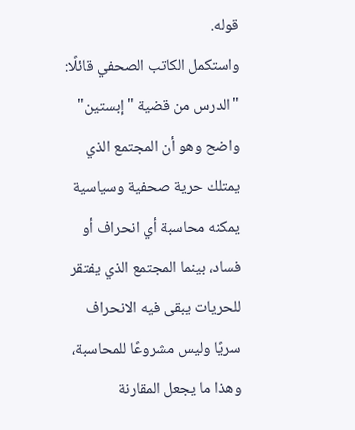قوله.
واستكمل الكاتب الصحفي قائلًا: "الدرس من قضية "إبستين" واضح وهو أن المجتمع الذي يمتلك حرية صحفية وسياسية يمكنه محاسبة أي انحراف أو فساد، بينما المجتمع الذي يفتقر للحريات يبقى فيه الانحراف سريًا وليس مشروعًا للمحاسبة، وهذا ما يجعل المقارنة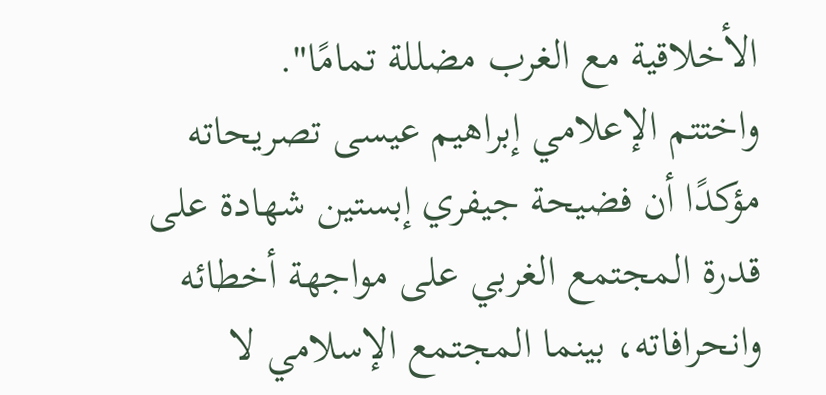الأخلاقية مع الغرب مضللة تمامًا".
واختتم الإعلامي إبراهيم عيسى تصريحاته مؤكدًا أن فضيحة جيفري إبستين شهادة على قدرة المجتمع الغربي على مواجهة أخطائه وانحرافاته، بينما المجتمع الإسلامي لا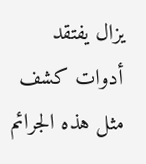يزال يفتقد أدوات كشف مثل هذه الجرائم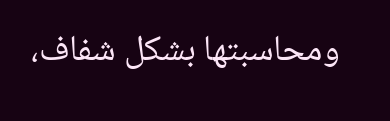ومحاسبتها بشكل شفاف،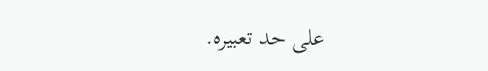على حد تعبيره.